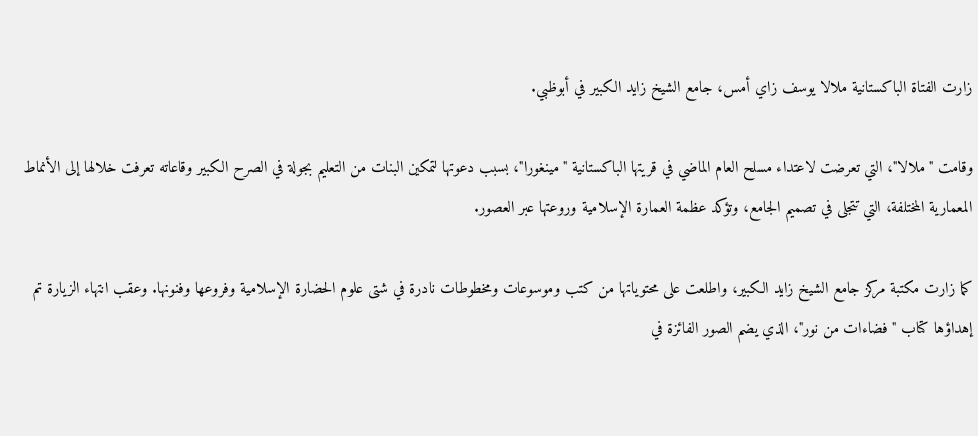زارت الفتاة الباكستانية ملالا يوسف زاي أمس، جامع الشيخ زايد الكبير في أبوظبي.

وقامت "ملالا"، التي تعرضت لاعتداء مسلح العام الماضي في قريتها الباكستانية "مينغورا"، بسبب دعوتها لتمكين البنات من التعليم بجولة في الصرح الكبير وقاعاته تعرفت خلالها إلى الأنماط المعمارية المختلفة، التي تتجلى في تصميم الجامع، وتؤكد عظمة العمارة الإسلامية وروعتها عبر العصور.

كما زارت مكتبة مركز جامع الشيخ زايد الكبير، واطلعت على محتوياتها من كتب وموسوعات ومخطوطات نادرة في شتى علوم الحضارة الإسلامية وفروعها وفنونها. وعقب انتهاء الزيارة تم إهداؤها كتاب " فضاءات من نور"، الذي يضم الصور الفائزة في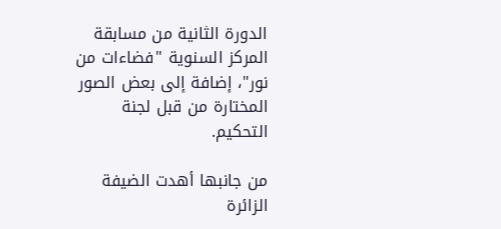الدورة الثانية من مسابقة المركز السنوية "فضاءات من نور"، إضافة إلى بعض الصور المختارة من قبل لجنة التحكيم.

من جانبها أهدت الضيفة الزائرة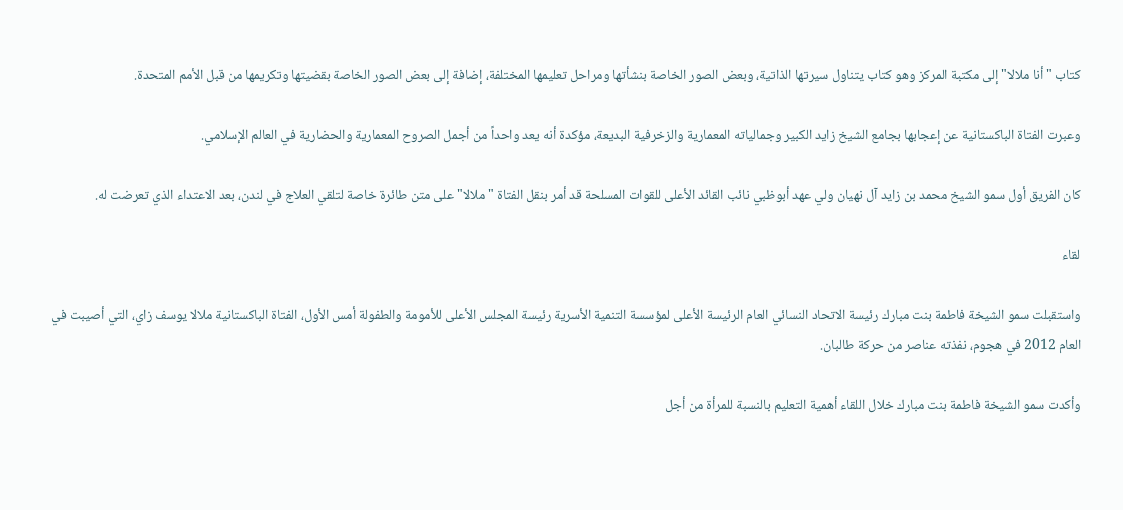كتاب "أنا ملالا" إلى مكتبة المركز وهو كتاب يتناول سيرتها الذاتية، وبعض الصور الخاصة بنشأتها ومراحل تعليمها المختلفة، إضافة إلى بعض الصور الخاصة بقضيتها وتكريمها من قبل الأمم المتحدة.

وعبرت الفتاة الباكستانية عن إعجابها بجامع الشيخ زايد الكبير وجمالياته المعمارية والزخرفية البديعة، مؤكدة أنه يعد واحداً من أجمل الصروح المعمارية والحضارية في العالم الإسلامي.

كان الفريق أول سمو الشيخ محمد بن زايد آل نهيان ولي عهد أبوظبي نائب القائد الأعلى للقوات المسلحة قد أمر بنقل الفتاة " ملالا" على متن طائرة خاصة لتلقي العلاج في لندن، بعد الاعتداء الذي تعرضت له.

لقاء

واستقبلت سمو الشيخة فاطمة بنت مبارك رئيسة الاتحاد النسائي العام الرئيسة الأعلى لمؤسسة التنمية الأسرية رئيسة المجلس الأعلى للأمومة والطفولة أمس الأول، الفتاة الباكستانية ملالا يوسف زاي، التي أصيبت في العام 2012 في هجوم، نفذته عناصر من حركة طالبان.

وأكدت سمو الشيخة فاطمة بنت مبارك خلال اللقاء أهمية التعليم بالنسبة للمرأة من أجل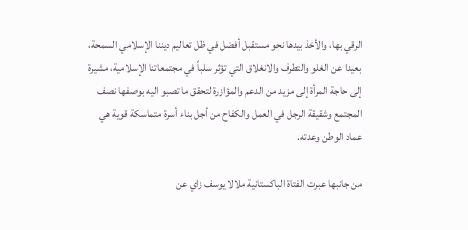الرقي بها، والأخذ بيدها نحو مستقبل أفضل في ظل تعاليم ديننا الإسلامي السمحة، بعيدا عن الغلو والتطرف والانغلاق التي تؤثر سلباً في مجتمعاتنا الإسلامية، مشيرة إلى حاجة المرأة إلى مزيد من الدعم والمؤازرة لتحقق ما تصبو اليه بوصفها نصف المجتمع وشقيقة الرجل في العمل والكفاح من أجل بناء أسرة متماسكة قوية هي عماد الوطن وعدته.

من جانبها عبرت الفتاة الباكستانية ملالا يوسف زاي عن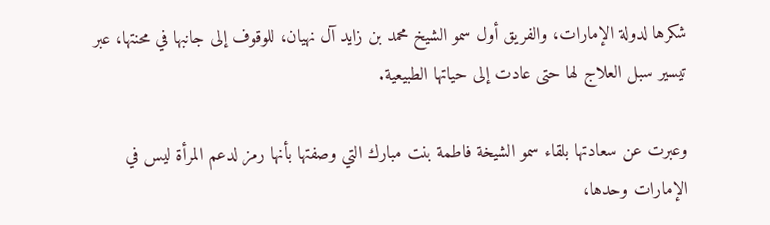شكرها لدولة الإمارات، والفريق أول سمو الشيخ محمد بن زايد آل نهيان، للوقوف إلى جانبها في محنتها، عبر تيسير سبل العلاج لها حتى عادت إلى حياتها الطبيعية.

وعبرت عن سعادتها بلقاء سمو الشيخة فاطمة بنت مبارك التي وصفتها بأنها رمز لدعم المرأة ليس في الإمارات وحدها،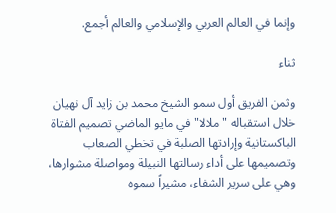وإنما في العالم العربي والإسلامي والعالم أجمع.

ثناء

وثمن الفريق أول سمو الشيخ محمد بن زايد آل نهيان خلال استقباله " ملالا" في مايو الماضي تصميم الفتاة الباكستانية وإرادتها الصلبة في تخطي الصعاب وتصميمها على أداء رسالتها النبيلة ومواصلة مشوارها، وهي على سرير الشفاء، مشيراً سموه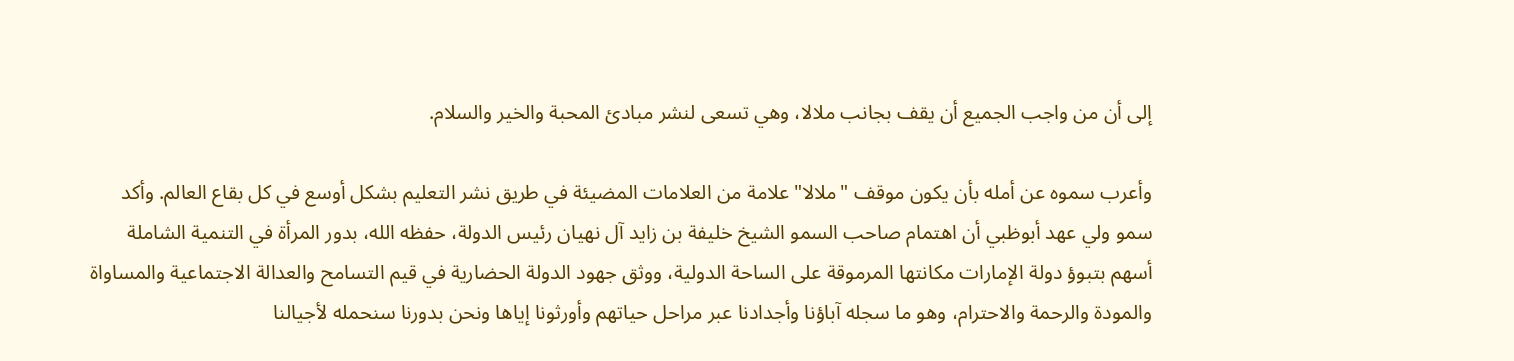إلى أن من واجب الجميع أن يقف بجانب ملالا، وهي تسعى لنشر مبادئ المحبة والخير والسلام.

وأعرب سموه عن أمله بأن يكون موقف "ملالا" علامة من العلامات المضيئة في طريق نشر التعليم بشكل أوسع في كل بقاع العالم. وأكد سمو ولي عهد أبوظبي أن اهتمام صاحب السمو الشيخ خليفة بن زايد آل نهيان رئيس الدولة، حفظه الله، بدور المرأة في التنمية الشاملة أسهم بتبوؤ دولة الإمارات مكانتها المرموقة على الساحة الدولية، ووثق جهود الدولة الحضارية في قيم التسامح والعدالة الاجتماعية والمساواة والمودة والرحمة والاحترام، وهو ما سجله آباؤنا وأجدادنا عبر مراحل حياتهم وأورثونا إياها ونحن بدورنا سنحمله لأجيالنا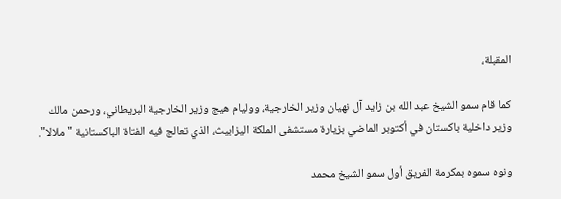المقبلة،

كما قام سمو الشيخ عبد الله بن زايد آل نهيان وزير الخارجية، ووليام هيج وزير الخارجية البريطاني، ورحمن مالك وزير داخلية باكستان في أكتوبر الماضي بزيارة مستشفى الملكة اليزابيث، الذي تعالج فيه الفتاة الباكستانية " ملالا".

ونوه سموه بمكرمة الفريق أول سمو الشيخ محمد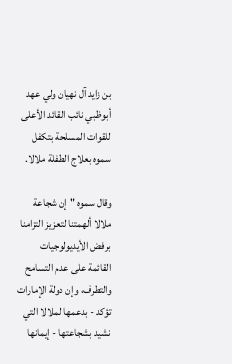بن زايد آل نهيان ولي عهد أبوظبي نائب القائد الأعلى للقوات المسلحة بتكفل سموه بعلاج الطفلة ملالا.

وقال سموه "إن شجاعة ملالا ألهمتنا لتعزيز التزامنا برفض الأيديولوجيات القائمة على عدم التسامح والتطرف، وإن دولة الإمارات تؤكد - بدعمها لملالا التي نشيد بشجاعتها - إيمانها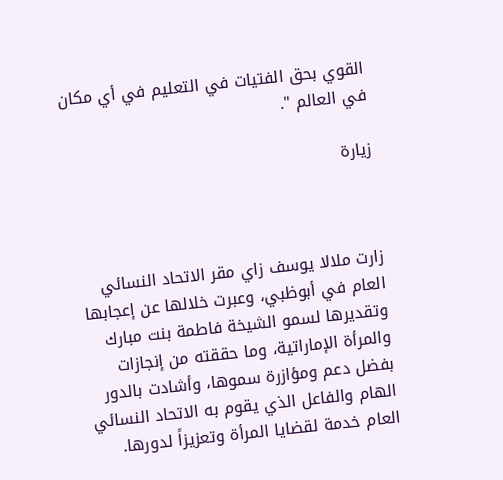القوي بحق الفتيات في التعليم في أي مكان في العالم ".

زيارة



زارت ملالا يوسف زاي مقر الاتحاد النسائي العام في أبوظبي، وعبرت خلالها عن إعجابها وتقديرها لسمو الشيخة فاطمة بنت مبارك والمرأة الإماراتية، وما حققته من إنجازات بفضل دعم ومؤازرة سموها، وأشادت بالدور الهام والفاعل الذي يقوم به الاتحاد النسائي العام خدمة لقضايا المرأة وتعزيزاً لدورها.